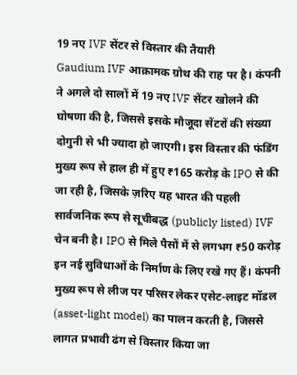19 नए IVF सेंटर से विस्तार की तैयारी
Gaudium IVF आक्रामक ग्रोथ की राह पर है। कंपनी ने अगले दो सालों में 19 नए IVF सेंटर खोलने की घोषणा की है, जिससे इसके मौजूदा सेंटरों की संख्या दोगुनी से भी ज्यादा हो जाएगी। इस विस्तार की फंडिंग मुख्य रूप से हाल ही में हुए ₹165 करोड़ के IPO से की जा रही है, जिसके ज़रिए यह भारत की पहली सार्वजनिक रूप से सूचीबद्ध (publicly listed) IVF चेन बनी है। IPO से मिले पैसों में से लगभग ₹50 करोड़ इन नई सुविधाओं के निर्माण के लिए रखे गए हैं। कंपनी मुख्य रूप से लीज पर परिसर लेकर एसेट-लाइट मॉडल (asset-light model) का पालन करती है, जिससे लागत प्रभावी ढंग से विस्तार किया जा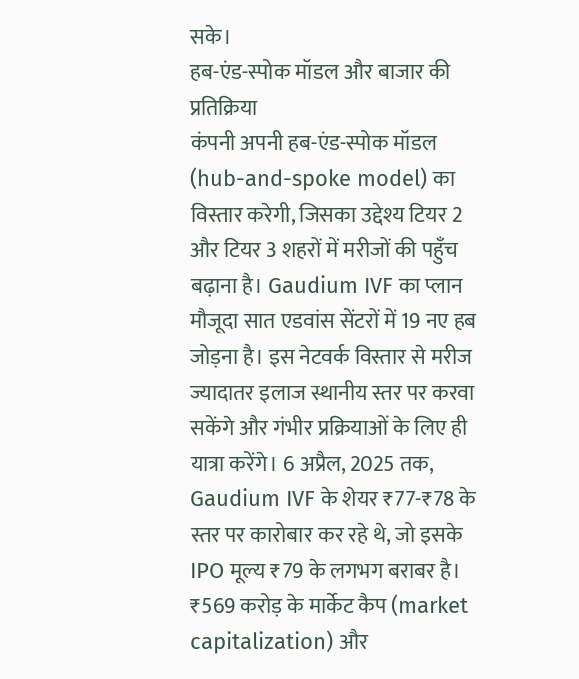सके।
हब-एंड-स्पोक मॉडल और बाजार की प्रतिक्रिया
कंपनी अपनी हब-एंड-स्पोक मॉडल (hub-and-spoke model) का विस्तार करेगी, जिसका उद्देश्य टियर 2 और टियर 3 शहरों में मरीजों की पहुँच बढ़ाना है। Gaudium IVF का प्लान मौजूदा सात एडवांस सेंटरों में 19 नए हब जोड़ना है। इस नेटवर्क विस्तार से मरीज ज्यादातर इलाज स्थानीय स्तर पर करवा सकेंगे और गंभीर प्रक्रियाओं के लिए ही यात्रा करेंगे। 6 अप्रैल, 2025 तक, Gaudium IVF के शेयर ₹77-₹78 के स्तर पर कारोबार कर रहे थे, जो इसके IPO मूल्य ₹79 के लगभग बराबर है। ₹569 करोड़ के मार्केट कैप (market capitalization) और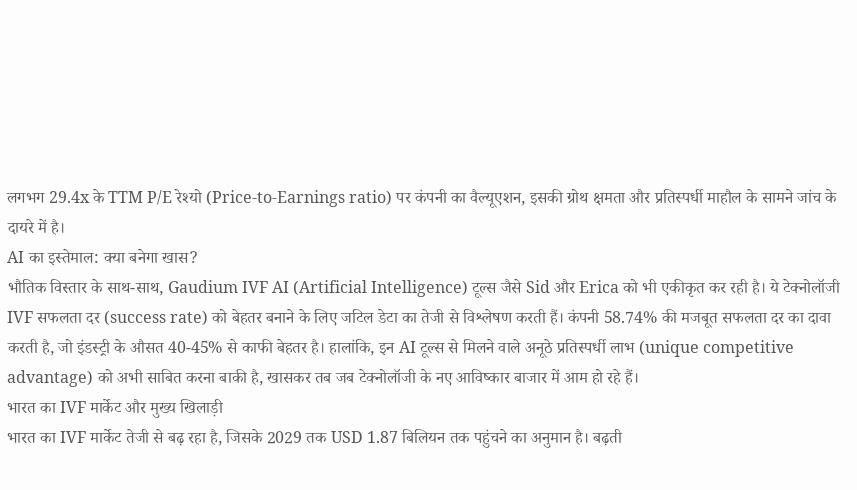लगभग 29.4x के TTM P/E रेश्यो (Price-to-Earnings ratio) पर कंपनी का वैल्यूएशन, इसकी ग्रोथ क्षमता और प्रतिस्पर्धी माहौल के सामने जांच के दायरे में है।
AI का इस्तेमाल: क्या बनेगा खास?
भौतिक विस्तार के साथ-साथ, Gaudium IVF AI (Artificial Intelligence) टूल्स जैसे Sid और Erica को भी एकीकृत कर रही है। ये टेक्नोलॉजी IVF सफलता दर (success rate) को बेहतर बनाने के लिए जटिल डेटा का तेजी से विश्लेषण करती हैं। कंपनी 58.74% की मजबूत सफलता दर का दावा करती है, जो इंडस्ट्री के औसत 40-45% से काफी बेहतर है। हालांकि, इन AI टूल्स से मिलने वाले अनूठे प्रतिस्पर्धी लाभ (unique competitive advantage) को अभी साबित करना बाकी है, खासकर तब जब टेक्नोलॉजी के नए आविष्कार बाजार में आम हो रहे हैं।
भारत का IVF मार्केट और मुख्य खिलाड़ी
भारत का IVF मार्केट तेजी से बढ़ रहा है, जिसके 2029 तक USD 1.87 बिलियन तक पहुंचने का अनुमान है। बढ़ती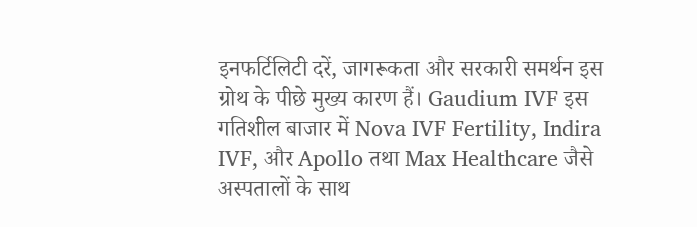इनफर्टिलिटी दरें, जागरूकता और सरकारी समर्थन इस ग्रोथ के पीछे मुख्य कारण हैं। Gaudium IVF इस गतिशील बाजार में Nova IVF Fertility, Indira IVF, और Apollo तथा Max Healthcare जैसे अस्पतालों के साथ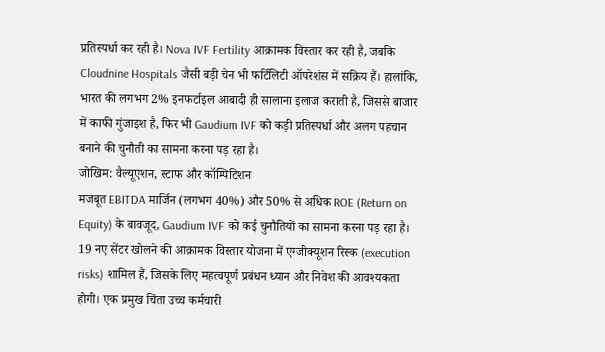प्रतिस्पर्धा कर रही है। Nova IVF Fertility आक्रामक विस्तार कर रही है, जबकि Cloudnine Hospitals जैसी बड़ी चेन भी फर्टिलिटी ऑपरेशंस में सक्रिय हैं। हालांकि, भारत की लगभग 2% इनफर्टाइल आबादी ही सालाना इलाज कराती है, जिससे बाजार में काफी गुंजाइश है, फिर भी Gaudium IVF को कड़ी प्रतिस्पर्धा और अलग पहचान बनाने की चुनौती का सामना करना पड़ रहा है।
जोखिम: वैल्यूएशन, स्टाफ और कॉम्पिटिशन
मजबूत EBITDA मार्जिन (लगभग 40%) और 50% से अधिक ROE (Return on Equity) के बावजूद, Gaudium IVF को कई चुनौतियों का सामना करना पड़ रहा है। 19 नए सेंटर खोलने की आक्रामक विस्तार योजना में एग्जीक्यूशन रिस्क (execution risks) शामिल हैं, जिसके लिए महत्वपूर्ण प्रबंधन ध्यान और निवेश की आवश्यकता होगी। एक प्रमुख चिंता उच्च कर्मचारी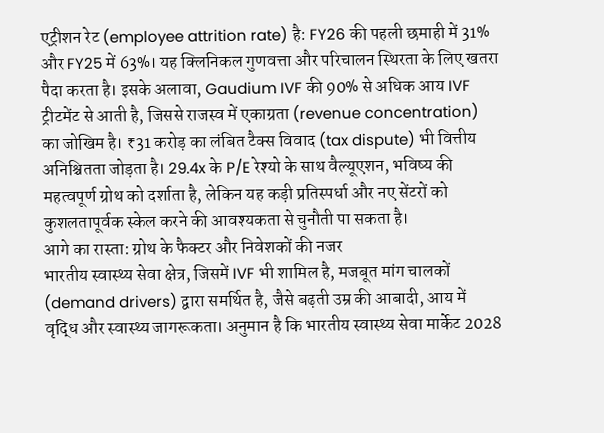एट्रीशन रेट (employee attrition rate) है: FY26 की पहली छमाही में 31% और FY25 में 63%। यह क्लिनिकल गुणवत्ता और परिचालन स्थिरता के लिए खतरा पैदा करता है। इसके अलावा, Gaudium IVF की 90% से अधिक आय IVF ट्रीटमेंट से आती है, जिससे राजस्व में एकाग्रता (revenue concentration) का जोखिम है। ₹31 करोड़ का लंबित टैक्स विवाद (tax dispute) भी वित्तीय अनिश्चितता जोड़ता है। 29.4x के P/E रेश्यो के साथ वैल्यूएशन, भविष्य की महत्वपूर्ण ग्रोथ को दर्शाता है, लेकिन यह कड़ी प्रतिस्पर्धा और नए सेंटरों को कुशलतापूर्वक स्केल करने की आवश्यकता से चुनौती पा सकता है।
आगे का रास्ता: ग्रोथ के फैक्टर और निवेशकों की नजर
भारतीय स्वास्थ्य सेवा क्षेत्र, जिसमें IVF भी शामिल है, मजबूत मांग चालकों (demand drivers) द्वारा समर्थित है, जैसे बढ़ती उम्र की आबादी, आय में वृद्धि और स्वास्थ्य जागरूकता। अनुमान है कि भारतीय स्वास्थ्य सेवा मार्केट 2028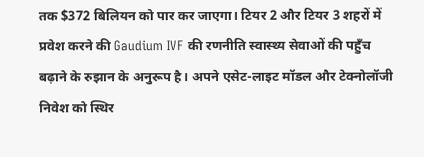तक $372 बिलियन को पार कर जाएगा। टियर 2 और टियर 3 शहरों में प्रवेश करने की Gaudium IVF की रणनीति स्वास्थ्य सेवाओं की पहुँच बढ़ाने के रुझान के अनुरूप है। अपने एसेट-लाइट मॉडल और टेक्नोलॉजी निवेश को स्थिर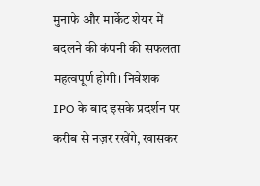मुनाफे और मार्केट शेयर में बदलने की कंपनी की सफलता महत्वपूर्ण होगी। निवेशक IPO के बाद इसके प्रदर्शन पर करीब से नज़र रखेंगे, खासकर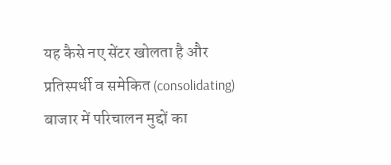यह कैसे नए सेंटर खोलता है और प्रतिस्पर्धी व समेकित (consolidating) बाजार में परिचालन मुद्दों का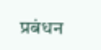प्रबंधन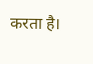करता है।